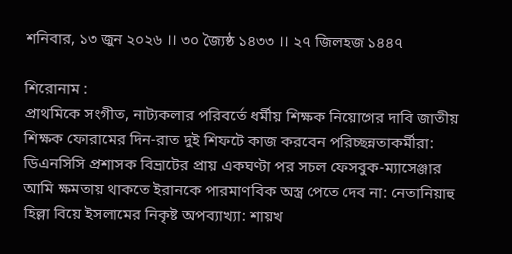শনিবার, ১৩ জুন ২০২৬ ।। ৩০ জ্যৈষ্ঠ ১৪৩৩ ।। ২৭ জিলহজ ১৪৪৭

শিরোনাম :
প্রাথমিকে সংগীত, নাট্যকলার পরিবর্তে ধর্মীয় শিক্ষক নিয়োগের দাবি জাতীয় শিক্ষক ফোরামের দিন-রাত দুই শিফটে কাজ করবেন পরিচ্ছন্নতাকর্মীরা: ডিএনসিসি প্রশাসক বিভ্রাটের প্রায় একঘণ্টা পর সচল ফেসবুক-ম্যাসেঞ্জার আমি ক্ষমতায় থাকতে ইরানকে পারমাণবিক অস্ত্র পেতে দেব না: নেতানিয়াহু  হিল্লা বিয়ে ইসলামের নিকৃষ্ট অপব্যাখ্যা: শায়খ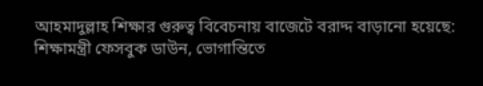আহমাদুল্লাহ শিক্ষার গুরুত্ব বিবেচনায় বাজেটে বরাদ্দ বাড়ানো হয়েছে: শিক্ষামন্ত্রী ফেসবুক ডাউন, ভোগান্তিতে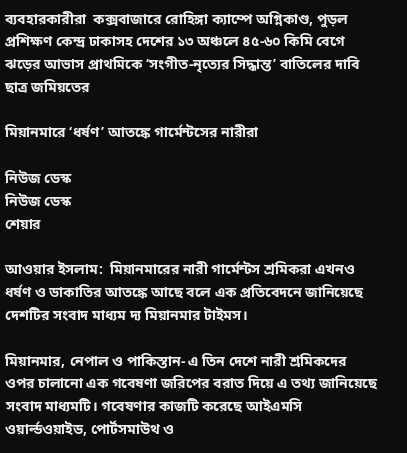ব্যবহারকারীরা  কক্সবাজারে রোহিঙ্গা ক্যাম্পে অগ্নিকাণ্ড, পুড়ল প্রশিক্ষণ কেন্দ্র ঢাকাসহ দেশের ১৩ অঞ্চলে ৪৫-৬০ কিমি বেগে ঝড়ের আভাস প্রাথমিকে ‘সংগীত-নৃত্যের সিদ্ধান্ত’ বাতিলের দাবি ছাত্র জমিয়তের

মিয়ানমারে ‘ধর্ষণ’ আতঙ্কে গার্মেন্টসের নারীরা

নিউজ ডেস্ক
নিউজ ডেস্ক
শেয়ার

আওয়ার ইসলাম:  মিয়ানমারের নারী গার্মেন্টস শ্রমিকরা এখনও ধর্ষণ ও ডাকাতির আতঙ্কে আছে বলে এক প্রতিবেদনে জানিয়েছে দেশটির সংবাদ মাধ্যম দ্য মিয়ানমার টাইমস।

মিয়ানমার, নেপাল ও পাকিস্তান- এ তিন দেশে নারী শ্রমিকদের ওপর চালানো এক গবেষণা জরিপের বরাত দিয়ে এ তথ্য জানিয়েছে সংবাদ মাধ্যমটি। গবেষণার কাজটি করেছে আইএমসি ওয়ার্ল্ডওয়াইড, পোর্টসমাউথ ও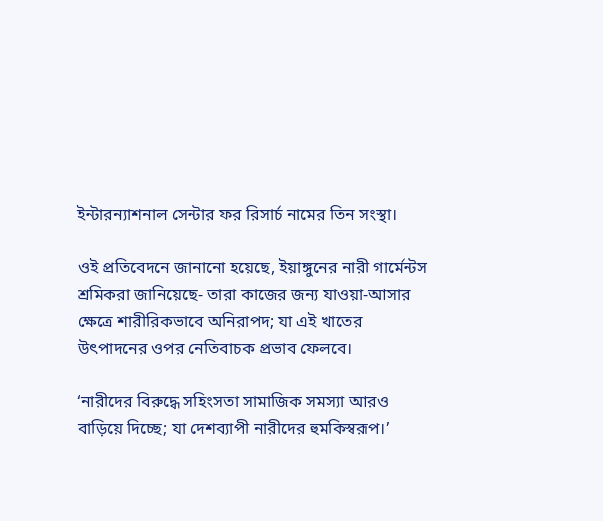ইন্টারন্যাশনাল সেন্টার ফর রিসার্চ নামের তিন সংস্থা।

ওই প্রতিবেদনে জানানো হয়েছে, ইয়াঙ্গুনের নারী গার্মেন্টস শ্রমিকরা জানিয়েছে- তারা কাজের জন্য যাওয়া-আসার ক্ষেত্রে শারীরিকভাবে অনিরাপদ; যা এই খাতের উৎপাদনের ওপর নেতিবাচক প্রভাব ফেলবে।

‘নারীদের বিরুদ্ধে সহিংসতা সামাজিক সমস্যা আরও বাড়িয়ে দিচ্ছে; যা দেশব্যাপী নারীদের হুমকিস্বরূপ।’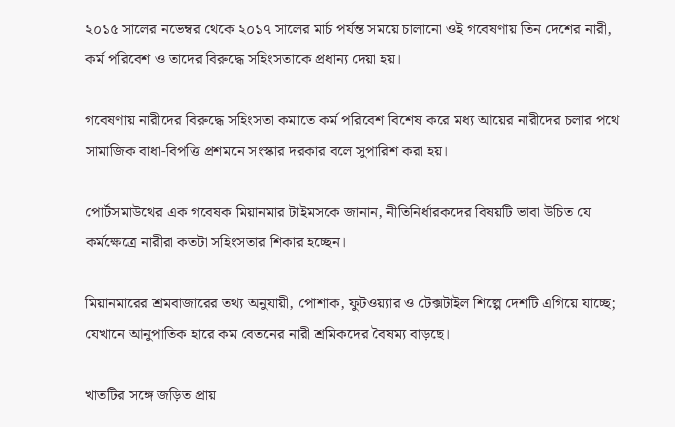২০১৫ সালের নভেম্বর থেকে ২০১৭ সালের মার্চ পর্যন্ত সময়ে চালানো ওই গবেষণায় তিন দেশের নারী, কর্ম পরিবেশ ও তাদের বিরুদ্ধে সহিংসতাকে প্রধান্য দেয়া হয়।

গবেষণায় নারীদের বিরুদ্ধে সহিংসতা কমাতে কর্ম পরিবেশ বিশেষ করে মধ্য আয়ের নারীদের চলার পথে সামাজিক বাধা-বিপত্তি প্রশমনে সংস্কার দরকার বলে সুপারিশ করা হয়।

পোর্টসমাউথের এক গবেষক মিয়ানমার টাইমসকে জানান, নীতিনির্ধারকদের বিষয়টি ভাবা উচিত যে কর্মক্ষেত্রে নারীরা কতটা সহিংসতার শিকার হচ্ছেন।

মিয়ানমারের শ্রমবাজারের তথ্য অনুযায়ী, পোশাক, ফুটওয়্যার ও টেক্সটাইল শিল্পে দেশটি এগিয়ে যাচ্ছে; যেখানে আনুপাতিক হারে কম বেতনের নারী শ্রমিকদের বৈষম্য বাড়ছে।

খাতটির সঙ্গে জড়িত প্রায়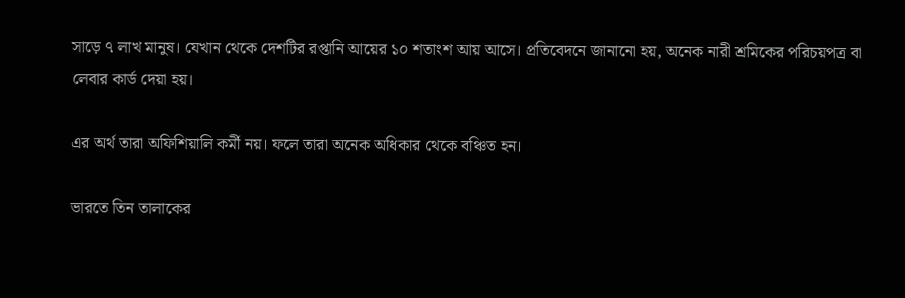সাড়ে ৭ লাখ মানুষ। যেখান থেকে দেশটির রপ্তানি আয়ের ১০ শতাংশ আয় আসে। প্রতিবেদনে জানানো হয়, অনেক নারী শ্রমিকের পরিচয়পত্র বা লেবার কার্ড দেয়া হয়।

এর অর্থ তারা অফিশিয়ালি কর্মী নয়। ফলে তারা অনেক অধিকার থেকে বঞ্চিত হন।

ভারতে তিন তালাকের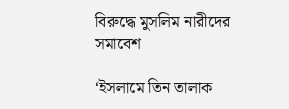বিরুদ্ধে মুসলিম নারীদের সমাবেশ

‘ইসলামে তিন তালাক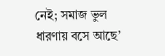নেই; সমাজ ভুল ধারণায় বসে আছে’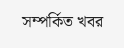সম্পর্কিত খবর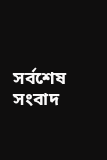সর্বশেষ সংবাদ